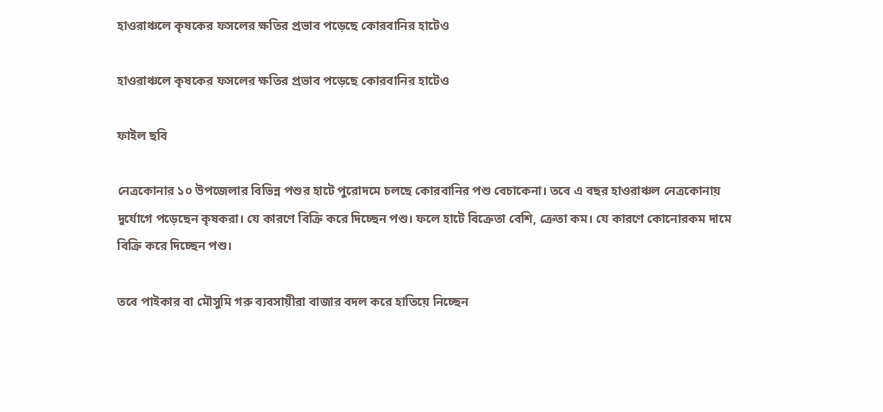হাওরাঞ্চলে কৃষকের ফসলের ক্ষতির প্রভাব পড়েছে কোরবানির হাটেও

হাওরাঞ্চলে কৃষকের ফসলের ক্ষতির প্রভাব পড়েছে কোরবানির হাটেও

ফাইল ছবি

নেত্রকোনার ১০ উপজেলার বিভিন্ন পশুর হাটে পুরোদমে চলছে কোরবানির পশু বেচাকেনা। তবে এ বছর হাওরাঞ্চল নেত্রকোনায় দুর্যোগে পড়েছেন কৃষকরা। যে কারণে বিক্রি করে দিচ্ছেন পশু। ফলে হাটে বিক্রেতা বেশি, ক্রেতা কম। যে কারণে কোনোরকম দামে বিক্রি করে দিচ্ছেন পশু।

তবে পাইকার বা মৌসুমি গরু ব্যবসায়ীরা বাজার বদল করে হাতিয়ে নিচ্ছেন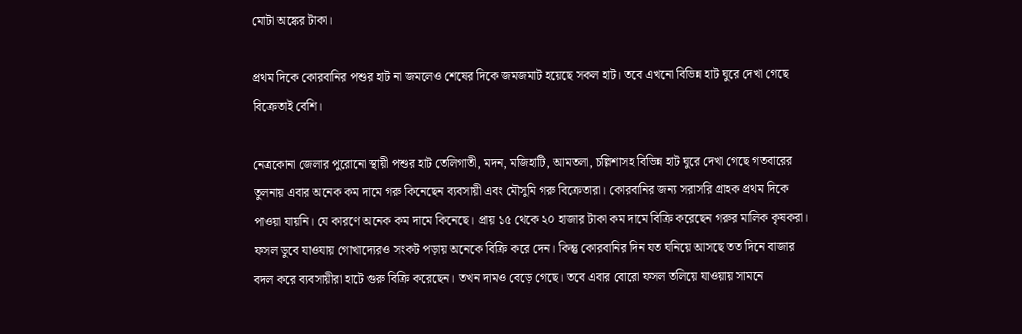মোটা অঙ্কের টাকা।

প্রথম দিকে কোরবানির পশুর হাট না জমলেও শেষের দিকে জমজমাট হয়েছে সকল হাট। তবে এখনো বিভিন্ন হাট ঘুরে দেখা গেছে বিক্রেতাই বেশি।

নেত্রকোনা জেলার পুরোনো স্থায়ী পশুর হাট তেলিগাতী, মদন, মজিহাটি, আমতলা, চল্লিশাসহ বিভিন্ন হাট ঘুরে দেখা গেছে গতবারের তুলনায় এবার অনেক কম দামে গরু কিনেছেন ব্যবসায়ী এবং মৌসুমি গরু বিক্রেতারা। কোরবানির জন্য সরাসরি গ্রাহক প্রথম দিকে পাওয়া যায়নি। যে কারণে অনেক কম দামে কিনেছে। প্রায় ১৫ থেকে ২০ হাজার টাকা কম দামে বিক্রি করেছেন গরুর মালিক কৃষকরা। ফসল ডুবে যাওযায় গোখাদ্যেরও সংকট পড়ায় অনেকে বিক্রি করে দেন। কিন্তু কোরবানির দিন যত ঘনিয়ে আসছে তত দিনে বাজার বদল করে ব্যবসায়ীরা হাটে গুরু বিক্রি করেছেন। তখন দামও বেড়ে গেছে। তবে এবার বোরো ফসল তলিয়ে যাওয়ায় সামনে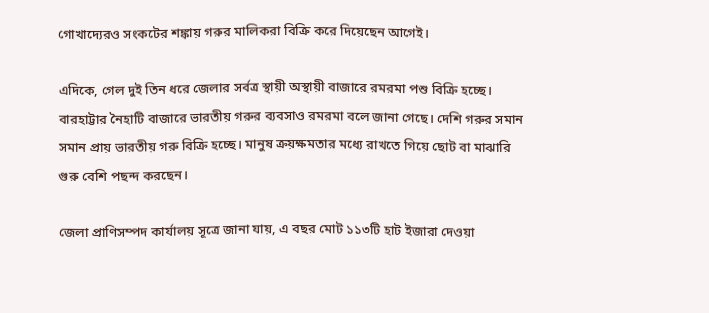গোখাদ্যেরও সংকটের শঙ্কায় গরুর মালিকরা বিক্রি করে দিয়েছেন আগেই।

এদিকে, গেল দুই তিন ধরে জেলার সর্বত্র স্থায়ী অস্থায়ী বাজারে রমরমা পশু বিক্রি হচ্ছে। বারহাট্টার নৈহাটি বাজারে ভারতীয় গরুর ব্যবসাও রমরমা বলে জানা গেছে। দেশি গরুর সমান সমান প্রায় ভারতীয় গরু বিক্রি হচ্ছে। মানুষ ক্রয়ক্ষমতার মধ্যে রাখতে গিয়ে ছোট বা মাঝারি গুরু বেশি পছন্দ করছেন।

জেলা প্রাণিসম্পদ কার্যালয় সূত্রে জানা যায়, এ বছর মোট ১১৩টি হাট ইজারা দেওয়া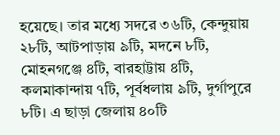হয়েছে। তার মধ্যে সদরে ৩৬টি, কেন্দুয়ায় ২৮টি, আটপাড়ায় ৯টি, মদনে ৮টি, মোহনগঞ্জে ৪টি, বারহাট্টায় ৪টি, কলমাকান্দায় ৭টি, পূর্বধলায় ৯টি, দুর্গাপুরে ৮টি। এ ছাড়া জেলায় ৪০টি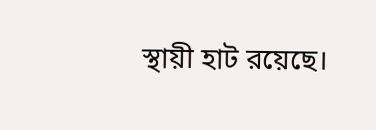স্থায়ী হাট রয়েছে।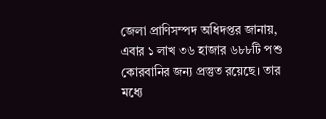জেলা প্রাণিসম্পদ অধিদপ্তর জানায়, এবার ১ লাখ ৩৬ হাজার ৬৮৮টি পশু কোরবানির জন্য প্রস্তুত রয়েছে। তার মধ্যে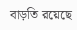বাড়তি রয়েছে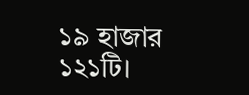১৯ হাজার ১২১টি।